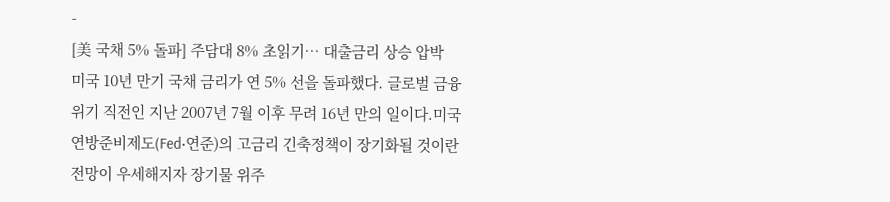-
[美 국채 5% 돌파] 주담대 8% 초읽기… 대출금리 상승 압박
미국 10년 만기 국채 금리가 연 5% 선을 돌파했다. 글로벌 금융위기 직전인 지난 2007년 7월 이후 무려 16년 만의 일이다.미국 연방준비제도(Fed‧연준)의 고금리 긴축정책이 장기화될 것이란 전망이 우세해지자 장기물 위주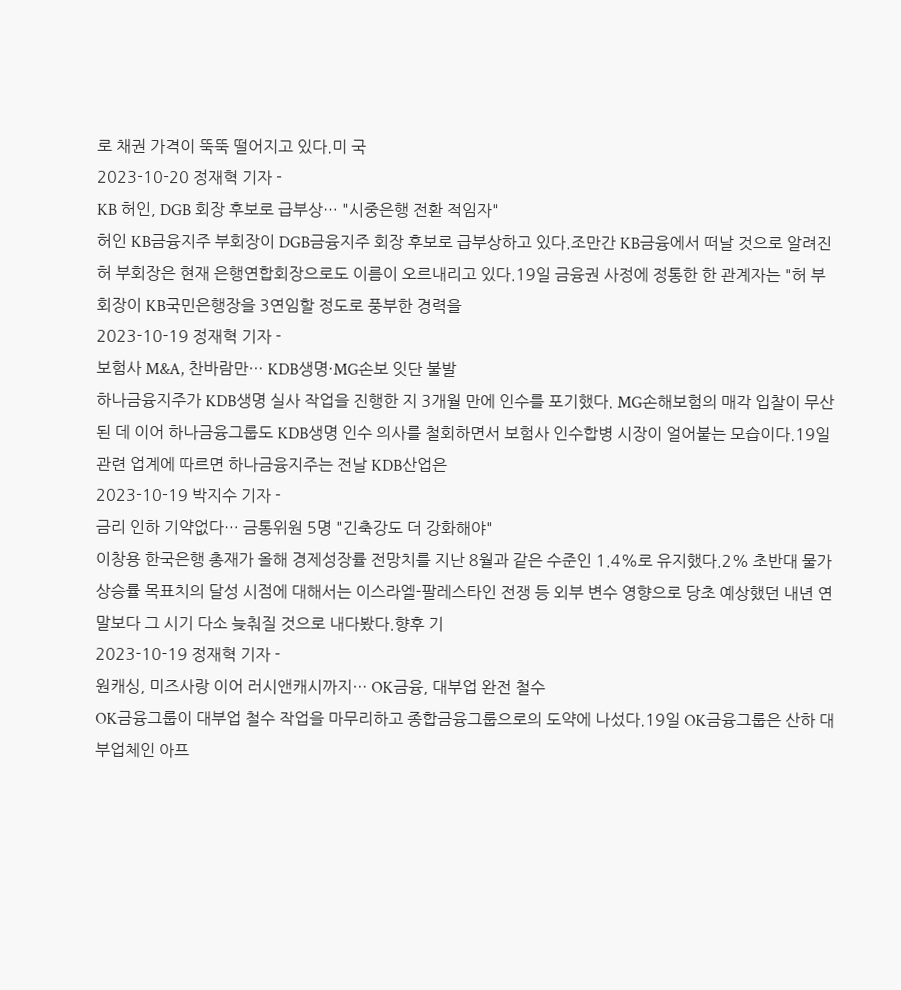로 채권 가격이 뚝뚝 떨어지고 있다.미 국
2023-10-20 정재혁 기자 -
KB 허인, DGB 회장 후보로 급부상… "시중은행 전환 적임자"
허인 KB금융지주 부회장이 DGB금융지주 회장 후보로 급부상하고 있다.조만간 KB금융에서 떠날 것으로 알려진 허 부회장은 현재 은행연합회장으로도 이름이 오르내리고 있다.19일 금융권 사정에 정통한 한 관계자는 "허 부회장이 KB국민은행장을 3연임할 정도로 풍부한 경력을
2023-10-19 정재혁 기자 -
보험사 M&A, 찬바람만… KDB생명·MG손보 잇단 불발
하나금융지주가 KDB생명 실사 작업을 진행한 지 3개월 만에 인수를 포기했다. MG손해보험의 매각 입찰이 무산된 데 이어 하나금융그룹도 KDB생명 인수 의사를 철회하면서 보험사 인수합병 시장이 얼어붙는 모습이다.19일 관련 업계에 따르면 하나금융지주는 전날 KDB산업은
2023-10-19 박지수 기자 -
금리 인하 기약없다… 금통위원 5명 "긴축강도 더 강화해야"
이창용 한국은행 총재가 올해 경제성장률 전망치를 지난 8월과 같은 수준인 1.4%로 유지했다.2% 초반대 물가상승률 목표치의 달성 시점에 대해서는 이스라엘-팔레스타인 전쟁 등 외부 변수 영향으로 당초 예상했던 내년 연말보다 그 시기 다소 늦춰질 것으로 내다봤다.향후 기
2023-10-19 정재혁 기자 -
원캐싱, 미즈사랑 이어 러시앤캐시까지… OK금융, 대부업 완전 철수
OK금융그룹이 대부업 철수 작업을 마무리하고 종합금융그룹으로의 도약에 나섰다.19일 OK금융그룹은 산하 대부업체인 아프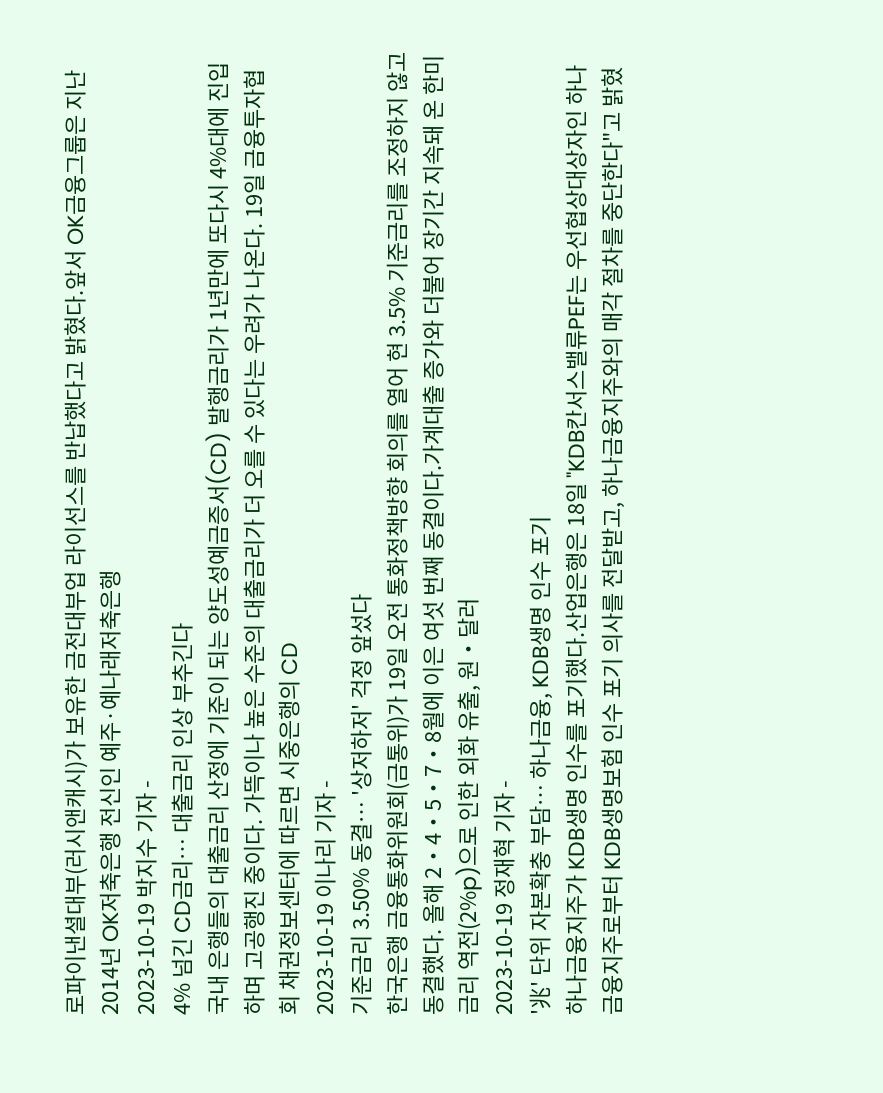로파이낸셜대부(러시앤캐시)가 보유한 금전대부업 라이선스를 반납했다고 밝혔다.앞서 OK금융그룹은 지난 2014년 OK저축은행 전신인 예주·예나래저축은행
2023-10-19 박지수 기자 -
4% 넘긴 CD금리… 대출금리 인상 부추긴다
국내 은행들의 대출금리 산정에 기준이 되는 양도성예금증서(CD) 발행금리가 1년만에 또다시 4%대에 진입하며 고공행진 중이다. 가뜩이나 높은 수준의 대출금리가 더 오를 수 있다는 우려가 나온다. 19일 금융투자협회 채권정보센터에 따르면 시중은행의 CD
2023-10-19 이나리 기자 -
기준금리 3.50% 동결… '상저하저' 걱정 앞섰다
한국은행 금융통화위원회(금통위)가 19일 오전 통화정책방향 회의를 열어 현 3.5% 기준금리를 조정하지 않고 동결했다. 올해 2‧4‧5‧7‧8월에 이은 여섯 번째 동결이다.가계대출 증가와 더불어 장기간 지속돼 온 한미 금리 역전(2%p)으로 인한 외화 유출, 원‧달러
2023-10-19 정재혁 기자 -
'兆' 단위 자본확충 부담… 하나금융, KDB생명 인수 포기
하나금융지주가 KDB생명 인수를 포기했다.산업은행은 18일 "KDB칸서스밸류PEF는 우선협상대상자인 하나금융지주로부터 KDB생명보험 인수 포기 의사를 전달받고, 하나금융지주와의 매각 절차를 중단한다"고 밝혔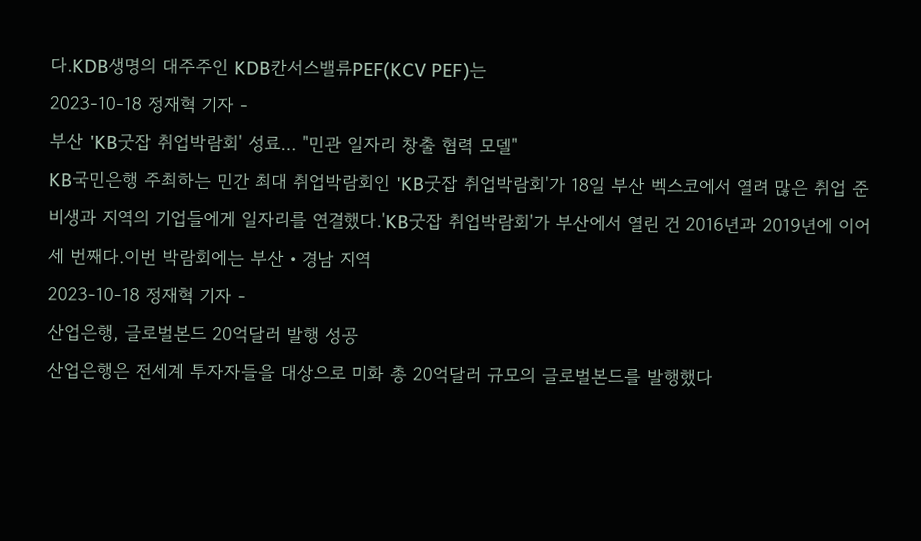다.KDB생명의 대주주인 KDB칸서스밸류PEF(KCV PEF)는
2023-10-18 정재혁 기자 -
부산 'KB굿잡 취업박람회' 성료… "민관 일자리 창출 협력 모델"
KB국민은행 주최하는 민간 최대 취업박람회인 'KB굿잡 취업박람회'가 18일 부산 벡스코에서 열려 많은 취업 준비생과 지역의 기업들에게 일자리를 연결했다.'KB굿잡 취업박람회'가 부산에서 열린 건 2016년과 2019년에 이어 세 번째다.이번 박람회에는 부산‧경남 지역
2023-10-18 정재혁 기자 -
산업은행, 글로벌본드 20억달러 발행 성공
산업은행은 전세계 투자자들을 대상으로 미화 총 20억달러 규모의 글로벌본드를 발행했다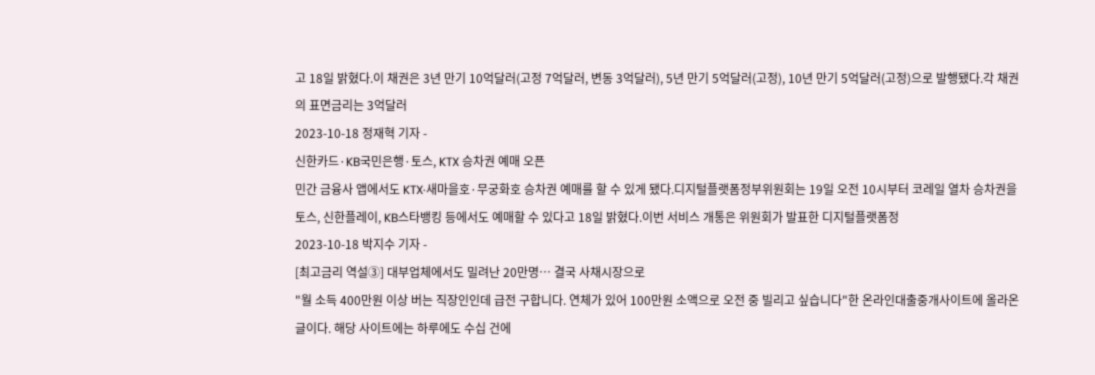고 18일 밝혔다.이 채권은 3년 만기 10억달러(고정 7억달러, 변동 3억달러), 5년 만기 5억달러(고정), 10년 만기 5억달러(고정)으로 발행됐다.각 채권의 표면금리는 3억달러
2023-10-18 정재혁 기자 -
신한카드·KB국민은행·토스, KTX 승차권 예매 오픈
민간 금융사 앱에서도 KTX·새마을호·무궁화호 승차권 예매를 할 수 있게 됐다.디지털플랫폼정부위원회는 19일 오전 10시부터 코레일 열차 승차권을 토스, 신한플레이, KB스타뱅킹 등에서도 예매할 수 있다고 18일 밝혔다.이번 서비스 개통은 위원회가 발표한 디지털플랫폼정
2023-10-18 박지수 기자 -
[최고금리 역설➂] 대부업체에서도 밀려난 20만명… 결국 사채시장으로
"월 소득 400만원 이상 버는 직장인인데 급전 구합니다. 연체가 있어 100만원 소액으로 오전 중 빌리고 싶습니다"한 온라인대출중개사이트에 올라온 글이다. 해당 사이트에는 하루에도 수십 건에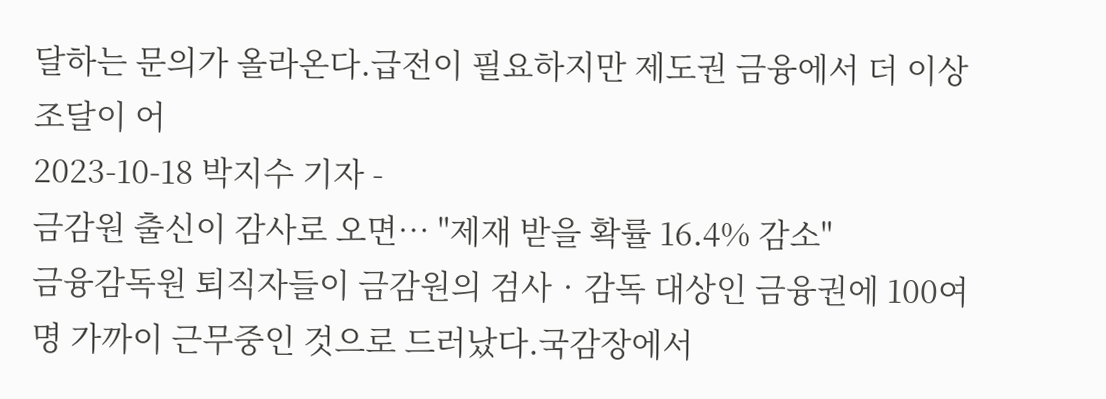달하는 문의가 올라온다.급전이 필요하지만 제도권 금융에서 더 이상 조달이 어
2023-10-18 박지수 기자 -
금감원 출신이 감사로 오면… "제재 받을 확률 16.4% 감소"
금융감독원 퇴직자들이 금감원의 검사‧감독 대상인 금융권에 100여명 가까이 근무중인 것으로 드러났다.국감장에서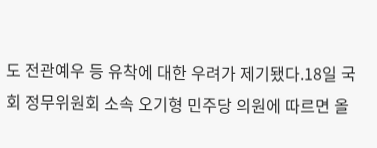도 전관예우 등 유착에 대한 우려가 제기됐다.18일 국회 정무위원회 소속 오기형 민주당 의원에 따르면 올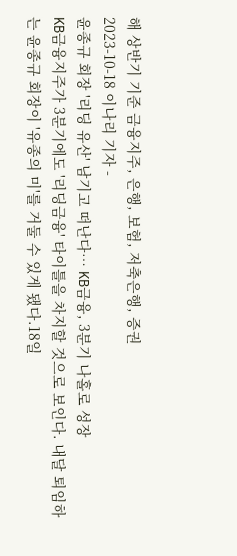해 상반기 기준 금융지주, 은행, 보험, 저축은행, 증권
2023-10-18 이나리 기자 -
윤종규 회장 '리딩 유산' 남기고 떠난다… KB금융, 3분기 나홀로 성장
KB금융지주가 3분기에도 '리딩금융' 타이틀을 차지할 것으로 보인다. 내달 퇴임하는 윤종규 회장이 '유종의 미'를 거둘 수 있게 됐다.18일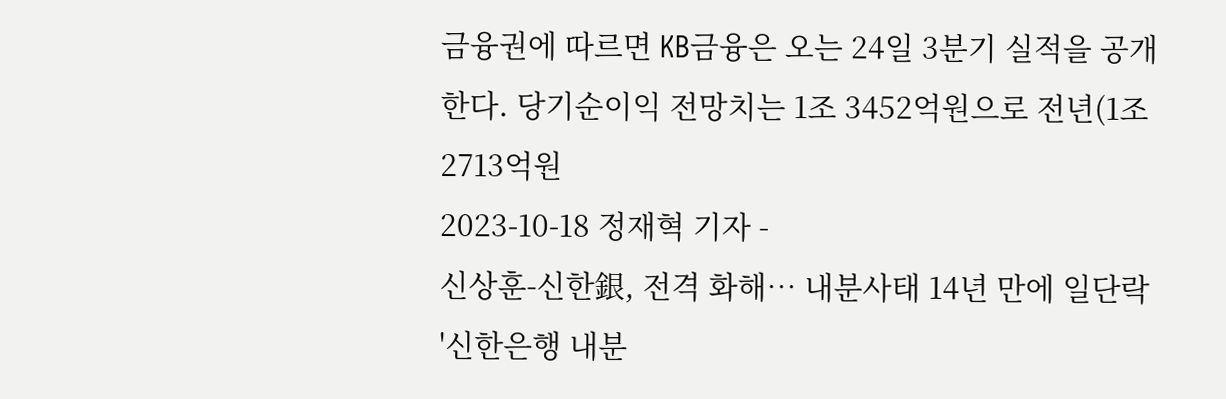금융권에 따르면 KB금융은 오는 24일 3분기 실적을 공개한다. 당기순이익 전망치는 1조 3452억원으로 전년(1조 2713억원
2023-10-18 정재혁 기자 -
신상훈-신한銀, 전격 화해… 내분사태 14년 만에 일단락
'신한은행 내분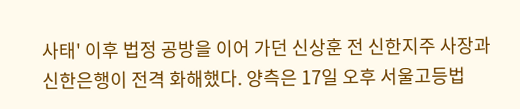사태' 이후 법정 공방을 이어 가던 신상훈 전 신한지주 사장과 신한은행이 전격 화해했다. 양측은 17일 오후 서울고등법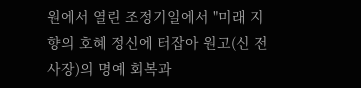원에서 열린 조정기일에서 "미래 지향의 호혜 정신에 터잡아 원고(신 전 사장)의 명예 회복과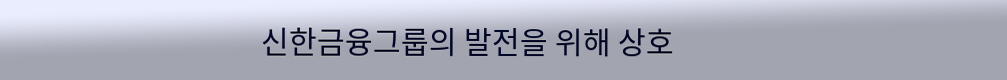신한금융그룹의 발전을 위해 상호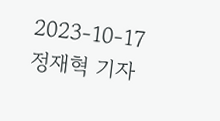2023-10-17 정재혁 기자